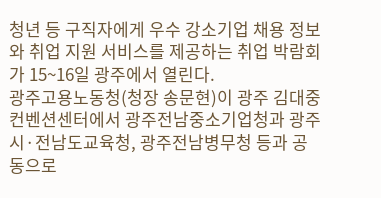청년 등 구직자에게 우수 강소기업 채용 정보와 취업 지원 서비스를 제공하는 취업 박람회가 15~16일 광주에서 열린다.
광주고용노동청(청장 송문현)이 광주 김대중컨벤션센터에서 광주전남중소기업청과 광주시·전남도교육청, 광주전남병무청 등과 공동으로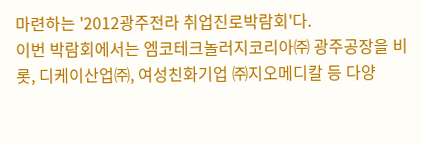마련하는 '2012광주전라 취업진로박람회'다.
이번 박람회에서는 엠코테크놀러지코리아㈜ 광주공장을 비롯, 디케이산업㈜, 여성친화기업 ㈜지오메디칼 등 다양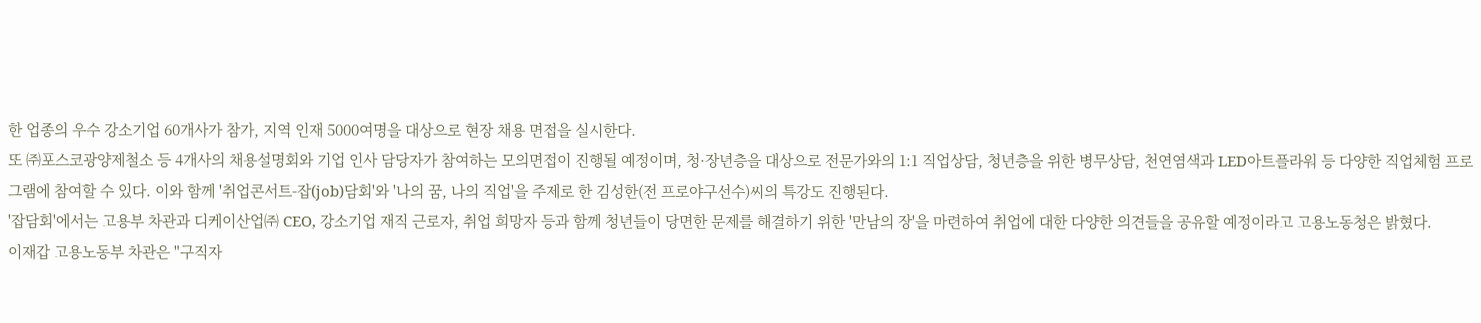한 업종의 우수 강소기업 60개사가 참가, 지역 인재 5000여명을 대상으로 현장 채용 면접을 실시한다.
또 ㈜포스코광양제철소 등 4개사의 채용설명회와 기업 인사 담당자가 참여하는 모의면접이 진행될 예정이며, 청·장년층을 대상으로 전문가와의 1:1 직업상담, 청년층을 위한 병무상담, 천연염색과 LED아트플라워 등 다양한 직업체험 프로그램에 참여할 수 있다. 이와 함께 '취업콘서트-잡(job)담회'와 '나의 꿈, 나의 직업'을 주제로 한 김성한(전 프로야구선수)씨의 특강도 진행된다.
'잡담회'에서는 고용부 차관과 디케이산업㈜ CEO, 강소기업 재직 근로자, 취업 희망자 등과 함께 청년들이 당면한 문제를 해결하기 위한 '만남의 장'을 마련하여 취업에 대한 다양한 의견들을 공유할 예정이라고 고용노동청은 밝혔다.
이재갑 고용노동부 차관은 "구직자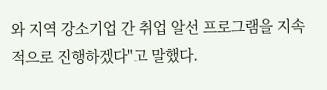와 지역 강소기업 간 취업 알선 프로그램을 지속적으로 진행하겠다"고 말했다.